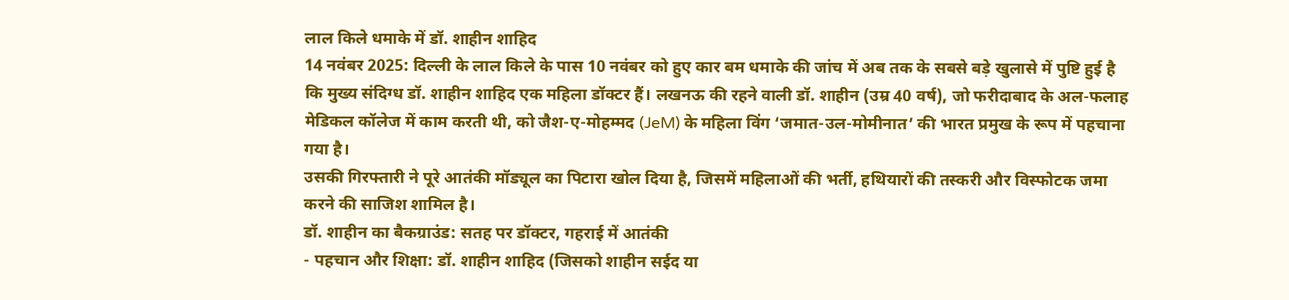लाल किले धमाके में डॉ. शाहीन शाहिद
14 नवंबर 2025: दिल्ली के लाल किले के पास 10 नवंबर को हुए कार बम धमाके की जांच में अब तक के सबसे बड़े खुलासे में पुष्टि हुई है कि मुख्य संदिग्ध डॉ. शाहीन शाहिद एक महिला डॉक्टर हैं। लखनऊ की रहने वाली डॉ. शाहीन (उम्र 40 वर्ष), जो फरीदाबाद के अल-फलाह मेडिकल कॉलेज में काम करती थी, को जैश-ए-मोहम्मद (JeM) के महिला विंग ‘जमात-उल-मोमीनात’ की भारत प्रमुख के रूप में पहचाना गया है।
उसकी गिरफ्तारी ने पूरे आतंकी मॉड्यूल का पिटारा खोल दिया है, जिसमें महिलाओं की भर्ती, हथियारों की तस्करी और विस्फोटक जमा करने की साजिश शामिल है।
डॉ. शाहीन का बैकग्राउंड: सतह पर डॉक्टर, गहराई में आतंकी
- पहचान और शिक्षा: डॉ. शाहीन शाहिद (जिसको शाहीन सईद या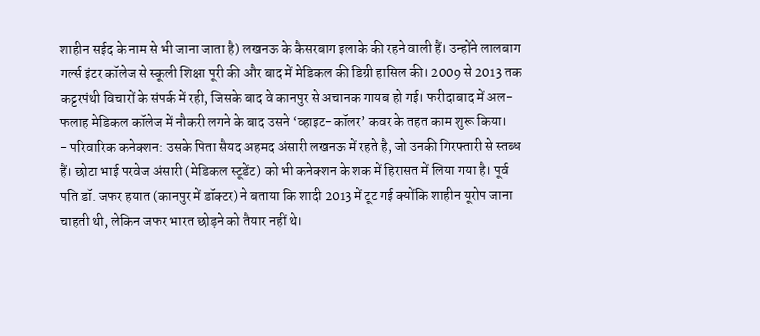शाहीन सईद के नाम से भी जाना जाता है) लखनऊ के कैसरबाग इलाके की रहने वाली हैं। उन्होंने लालबाग गर्ल्स इंटर कॉलेज से स्कूली शिक्षा पूरी की और बाद में मेडिकल की डिग्री हासिल की। 2009 से 2013 तक कट्टरपंथी विचारों के संपर्क में रही, जिसके बाद वे कानपुर से अचानक गायब हो गई। फरीदाबाद में अल-फलाह मेडिकल कॉलेज में नौकरी लगने के बाद उसने ‘व्हाइट-कॉलर’ कवर के तहत काम शुरू किया।
- परिवारिक कनेक्शन: उसके पिता सैयद अहमद अंसारी लखनऊ में रहते है, जो उनकी गिरफ्तारी से स्तब्ध हैं। छोटा भाई परवेज अंसारी (मेडिकल स्टूडेंट) को भी कनेक्शन के शक में हिरासत में लिया गया है। पूर्व पति डॉ. जफर हयात (कानपुर में डॉक्टर) ने बताया कि शादी 2013 में टूट गई क्योंकि शाहीन यूरोप जाना चाहती थी, लेकिन जफर भारत छोड़ने को तैयार नहीं थे।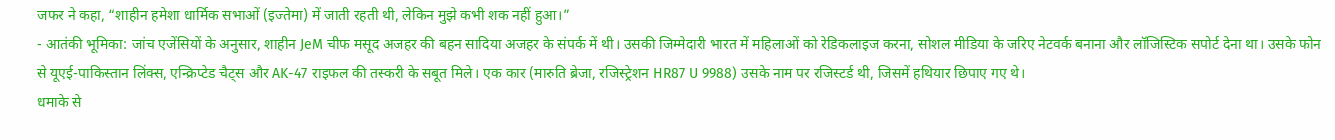जफर ने कहा, “शाहीन हमेशा धार्मिक सभाओं (इज्तेमा) में जाती रहती थी, लेकिन मुझे कभी शक नहीं हुआ।”
- आतंकी भूमिका: जांच एजेंसियों के अनुसार, शाहीन JeM चीफ मसूद अजहर की बहन सादिया अजहर के संपर्क में थी। उसकी जिम्मेदारी भारत में महिलाओं को रेडिकलाइज करना, सोशल मीडिया के जरिए नेटवर्क बनाना और लॉजिस्टिक सपोर्ट देना था। उसके फोन से यूएई-पाकिस्तान लिंक्स, एन्क्रिप्टेड चैट्स और AK-47 राइफल की तस्करी के सबूत मिले। एक कार (मारुति ब्रेजा, रजिस्ट्रेशन HR87 U 9988) उसके नाम पर रजिस्टर्ड थी, जिसमें हथियार छिपाए गए थे।
धमाके से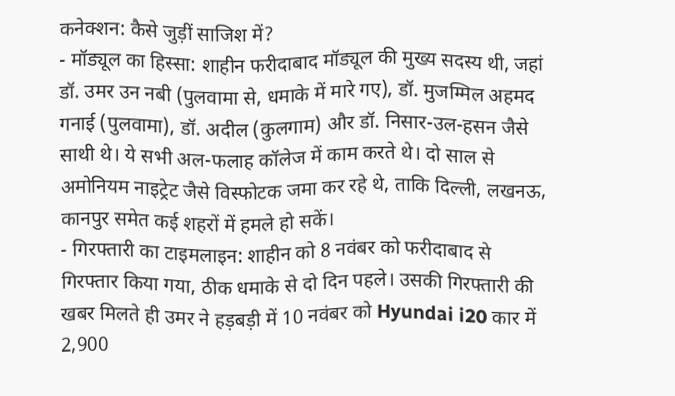कनेक्शन: कैसे जुड़ीं साजिश में?
- मॉड्यूल का हिस्सा: शाहीन फरीदाबाद मॉड्यूल की मुख्य सदस्य थी, जहां डॉ. उमर उन नबी (पुलवामा से, धमाके में मारे गए), डॉ. मुजम्मिल अहमद गनाई (पुलवामा), डॉ. अदील (कुलगाम) और डॉ. निसार-उल-हसन जैसे साथी थे। ये सभी अल-फलाह कॉलेज में काम करते थे। दो साल से अमोनियम नाइट्रेट जैसे विस्फोटक जमा कर रहे थे, ताकि दिल्ली, लखनऊ, कानपुर समेत कई शहरों में हमले हो सकें।
- गिरफ्तारी का टाइमलाइन: शाहीन को 8 नवंबर को फरीदाबाद से गिरफ्तार किया गया, ठीक धमाके से दो दिन पहले। उसकी गिरफ्तारी की खबर मिलते ही उमर ने हड़बड़ी में 10 नवंबर को Hyundai i20 कार में 2,900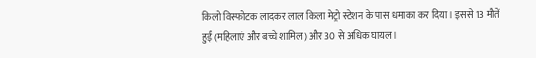किलो विस्फोटक लादकर लाल किला मेट्रो स्टेशन के पास धमाका कर दिया। इससे 13 मौतें हुईं (महिलाएं और बच्चे शामिल) और 30 से अधिक घायल।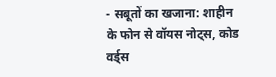- सबूतों का खजाना: शाहीन के फोन से वॉयस नोट्स, कोड वर्ड्स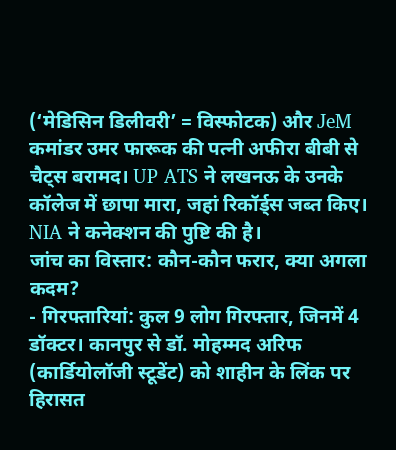(‘मेडिसिन डिलीवरी’ = विस्फोटक) और JeM कमांडर उमर फारूक की पत्नी अफीरा बीबी से चैट्स बरामद। UP ATS ने लखनऊ के उनके कॉलेज में छापा मारा, जहां रिकॉर्ड्स जब्त किए। NIA ने कनेक्शन की पुष्टि की है।
जांच का विस्तार: कौन-कौन फरार, क्या अगला कदम?
- गिरफ्तारियां: कुल 9 लोग गिरफ्तार, जिनमें 4 डॉक्टर। कानपुर से डॉ. मोहम्मद अरिफ (कार्डियोलॉजी स्टूडेंट) को शाहीन के लिंक पर हिरासत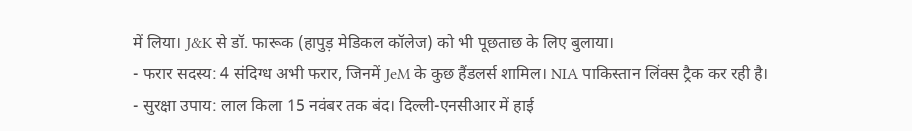में लिया। J&K से डॉ. फारूक (हापुड़ मेडिकल कॉलेज) को भी पूछताछ के लिए बुलाया।
- फरार सदस्य: 4 संदिग्ध अभी फरार, जिनमें JeM के कुछ हैंडलर्स शामिल। NIA पाकिस्तान लिंक्स ट्रैक कर रही है।
- सुरक्षा उपाय: लाल किला 15 नवंबर तक बंद। दिल्ली-एनसीआर में हाई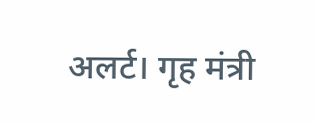अलर्ट। गृह मंत्री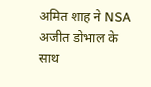अमित शाह ने NSA अजीत डोभाल के साथ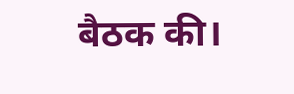बैठक की।